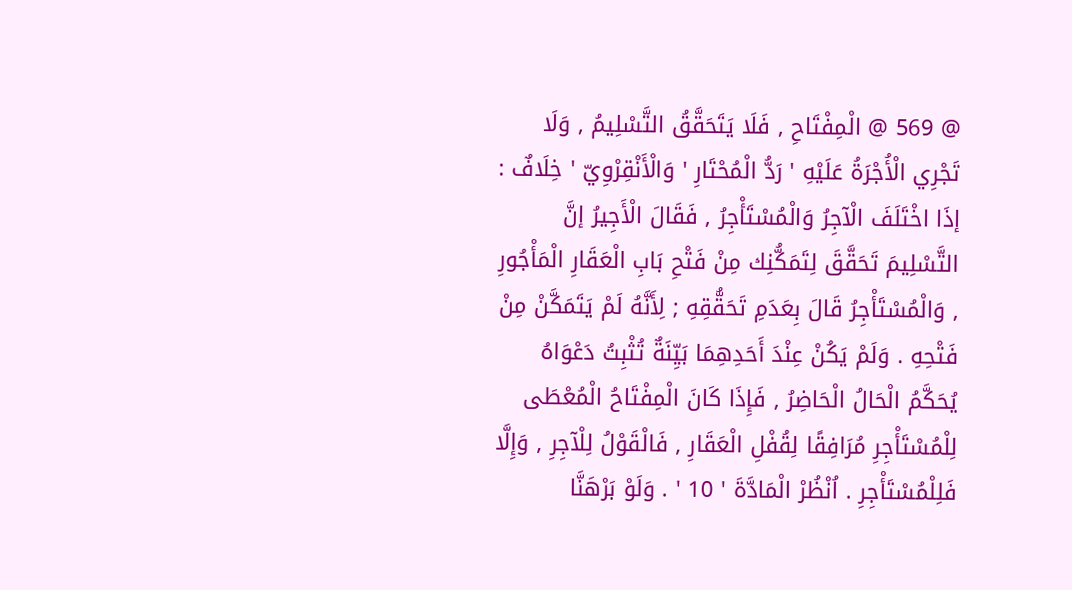@ 569 @ الْمِفْتَاحِ , فَلَا يَتَحَقَّقُ التَّسْلِيمُ , وَلَا تَجْرِي الْأُجْرَةُ عَلَيْهِ ' رَدُّ الْمُحْتَارِ ' وَالْأَنْقِرْوِيّ ' خِلَافٌ : إذَا اخْتَلَفَ الْآجِرُ وَالْمُسْتَأْجِرُ , فَقَالَ الْأَجِيرُ إنَّ التَّسْلِيمَ تَحَقَّقَ لِتَمَكُّنِك مِنْ فَتْحِ بَابِ الْعَقَارِ الْمَأْجُورِ , وَالْمُسْتَأْجِرُ قَالَ بِعَدَمِ تَحَقُّقِهِ ; لِأَنَّهُ لَمْ يَتَمَكَّنْ مِنْ فَتْحِهِ . وَلَمْ يَكُنْ عِنْدَ أَحَدِهِمَا بَيِّنَةٌ تُثْبِتُ دَعْوَاهُ يُحَكَّمُ الْحَالُ الْحَاضِرُ , فَإِذَا كَانَ الْمِفْتَاحُ الْمُعْطَى لِلْمُسْتَأْجِرِ مُرَافِقًا لِقُفْلِ الْعَقَارِ , فَالْقَوْلُ لِلْآجِرِ , وَإِلَّا فَلِلْمُسْتَأْجِرِ . اُنْظُرْ الْمَادَّةَ ' 10 ' . وَلَوْ بَرْهَنَّا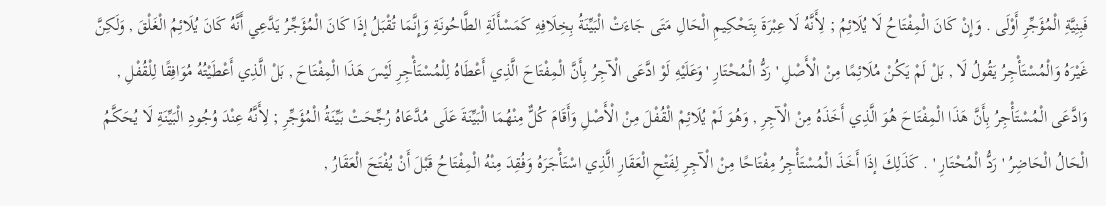فَبِنِيَّةِ الْمُؤَجِّرِ أَوْلَى . وَإِنْ كَانَ الْمِفْتَاحُ لَا يُلَائِمُ ; لِأَنَّهُ لَا عِبْرَةَ بِتَحْكِيمِ الْحَالِ مَتَى جَاءَتْ الْبَيِّنَةُ بِخِلَافِهِ كَمَسْأَلَةِ الطَّاحُونَةِ وَإِنَّمَا تُقْبَلُ إذَا كَانَ الْمُؤَجِّرُ يَدَّعِي أَنَّهُ كَانَ يُلَائِمُ الْغَلْقَ , وَلَكِنَّ غَيْرَهُ وَالْمُسْتَأْجِرُ يَقُولُ لَا , بَلْ لَمْ يَكُنْ مُلَائِمًا مِنْ الْأَصْلِ ' رَدُّ الْمُحْتَارِ ' وَعَلَيْهِ لَوْ ادَّعَى الْآجِرُ بِأَنَّ الْمِفْتَاحَ الَّذِي أَعْطَاهُ لِلْمُسْتَأْجِرِ لَيْسَ هَذَا الْمِفْتَاحَ , بَلْ الَّذِي أَعْطَيْتُهُ مُوَافِقًا لِلْقُفْلِ , وَادَّعَى الْمُسْتَأْجِرُ بِأَنَّ هَذَا الْمِفْتَاحَ هُوَ الَّذِي أَخَذَهُ مِنْ الْآجِرِ , وَهُوَ لَمْ يُلَائِمْ الْقُفْلَ مِنْ الْأَصْلِ وَأَقَامَ كُلٌّ مِنْهُمَا الْبَيِّنَةَ عَلَى مُدَّعَاهُ رُجِّحَتْ بَيِّنَةُ الْمُؤَجِّرِ ; لِأَنَّهُ عِنْدَ وُجُودِ الْبَيِّنَةِ لَا يُحَكَّمُ الْحَالُ الْحَاضِرُ ' رَدُّ الْمُحْتَارِ ' . كَذَلِكَ إذَا أَخَذَ الْمُسْتَأْجِرُ مِفْتَاحًا مِنْ الْآجِرِ لِفَتْحِ الْعَقَارِ الَّذِي اسْتَأْجَرَهُ وَفُقِدَ مِنْهُ الْمِفْتَاحُ قَبْلَ أَنْ يُفْتَحَ الْعَقَارُ ,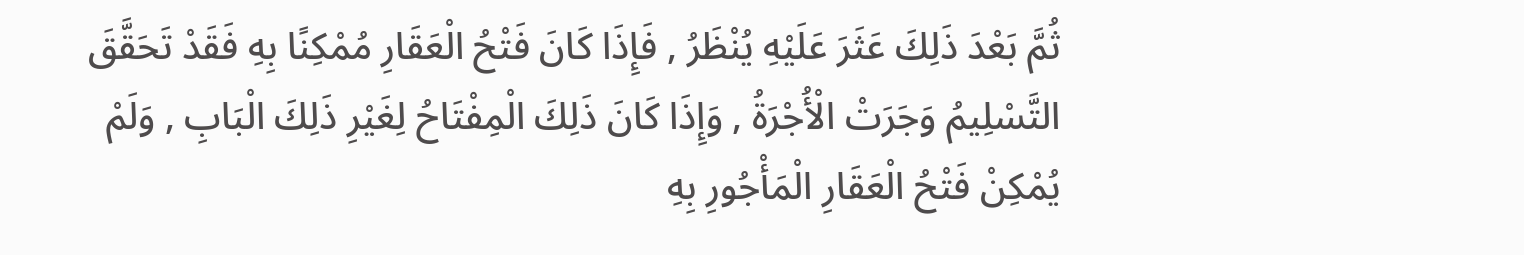ثُمَّ بَعْدَ ذَلِكَ عَثَرَ عَلَيْهِ يُنْظَرُ , فَإِذَا كَانَ فَتْحُ الْعَقَارِ مُمْكِنًا بِهِ فَقَدْ تَحَقَّقَ التَّسْلِيمُ وَجَرَتْ الْأُجْرَةُ , وَإِذَا كَانَ ذَلِكَ الْمِفْتَاحُ لِغَيْرِ ذَلِكَ الْبَابِ , وَلَمْ يُمْكِنْ فَتْحُ الْعَقَارِ الْمَأْجُورِ بِهِ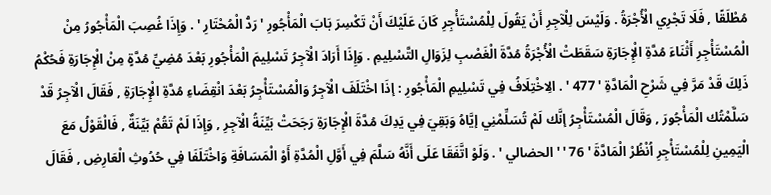مُطْلَقًا , فَلَا تَجْرِي الْأُجْرَةُ . وَلَيْسَ لِلْآجِرِ أَنْ يَقُولَ لِلْمُسْتَأْجِرِ كَانَ عَلَيْكَ أَنْ تَكْسِرَ بَابَ الْمَأْجُورِ ' رَدُّ الْمُحْتَارِ ' . وَإِذَا غُصِبَ الْمَأْجُورُ مِنْ الْمُسْتَأْجِرِ أَثْنَاءَ مُدَّةِ الْإِجَارَةِ سَقَطَتْ الْأُجْرَةُ مُدَّةَ الْغَصْبِ لِزَوَالِ التَّسْلِيمِ . وَإِذَا أَرَادَ الْآجِرُ تَسْلِيمَ الْمَأْجُورِ بَعْدَ مُضِيِّ مُدَّةٍ مِنْ الْإِجَارَةِ فَحُكْمُ ذَلِكَ قَدْ مَرَّ فِي شَرْحِ الْمَادَّةِ ' 477 ' . الِاخْتِلَافُ فِي تَسْلِيمِ الْمَأْجُورِ : إذَا اخْتَلَفَ الْآجِرُ وَالْمُسْتَأْجِرُ بَعْدَ انْقِضَاءِ مُدَّةِ الْإِجَارَةِ , فَقَالَ الْآجِرُ قَدْ سَلَّمْتُك الْمَأْجُورَ , وَقَالَ الْمُسْتَأْجِرُ إنَّك لَمْ تُسَلِّمْنِي إيَّاهُ وَبَقِيَ فِي يَدِكَ مُدَّةَ الْإِجَارَةِ رَجَحَتْ بَيِّنَةُ الْآجِرِ , وَإِذَا لَمْ تَقُمْ بَيِّنَةٌ , فَالْقَوْلُ مَعَ الْيَمِينِ لِلْمُسْتَأْجِرِ اُنْظُرْ الْمَادَّةَ ' 76 ' ' الحضالي ' . وَلَوْ اتَّفَقَا عَلَى أَنَّهُ سَلَّمَ فِي أَوَّلِ الْمُدَّةِ أَوْ الْمَسَافَةِ وَاخْتَلَفَا فِي حُدُوثِ الْعَارِضِ , فَقَالَ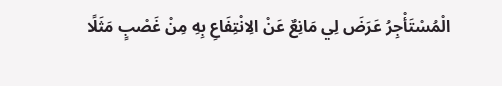الْمُسْتَأْجِرُ عَرَضَ لِي مَانِعٌ عَنْ الِانْتِفَاعِ بِهِ مِنْ غَصْبٍ مَثَلًا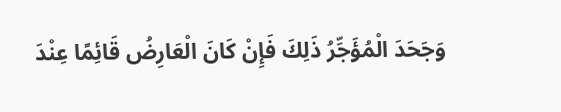وَجَحَدَ الْمُؤَجِّرُ ذَلِكَ فَإِنْ كَانَ الْعَارِضُ قَائِمًا عِنْدَ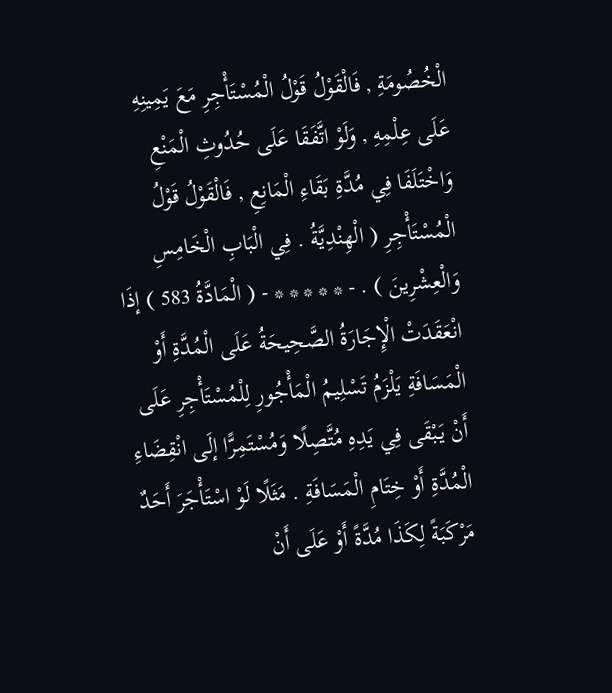الْخُصُومَةِ , فَالْقَوْلُ قَوْلُ الْمُسْتَأْجِرِ مَعَ يَمِينِهِ عَلَى عِلْمِهِ , وَلَوْ اتَّفَقَا عَلَى حُدُوثِ الْمَنْعِ وَاخْتَلَفَا فِي مُدَّةِ بَقَاءِ الْمَانِعِ , فَالْقَوْلُ قَوْلُ الْمُسْتَأْجِرِ ( الْهِنْدِيَّةُ . فِي الْبَابِ الْخَامِسِ وَالْعِشْرِينَ ) . - * * * * * - ( الْمَادَّةُ 583 ) إذَا انْعَقَدَتْ الْإِجَارَةُ الصَّحِيحَةُ عَلَى الْمُدَّةِ أَوْ الْمَسَافَةِ يَلْزَمُ تَسْلِيمُ الْمَأْجُورِ لِلْمُسْتَأْجِرِ عَلَى أَنْ يَبْقَى فِي يَدِهِ مُتَّصِلًا وَمُسْتَمِرًّا إلَى انْقِضَاءِ الْمُدَّةِ أَوْ خِتَامِ الْمَسَافَةِ . مَثَلًا لَوْ اسْتَأْجَرَ أَحَدٌ مَرْكَبَةً لِكَذَا مُدَّةً أَوْ عَلَى أَنْ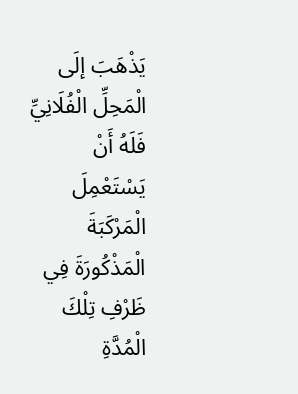يَذْهَبَ إلَى الْمَحِلِّ الْفُلَانِيِّ فَلَهُ أَنْ يَسْتَعْمِلَ الْمَرْكَبَةَ الْمَذْكُورَةَ فِي ظَرْفِ تِلْكَ الْمُدَّةِ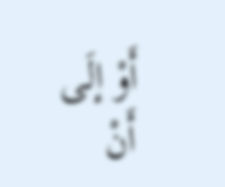أَوْ إلَى أَنْ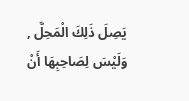يَصِلَ ذَلِكَ الْمَحِلَّ , وَلَيْسَ لِصَاحِبِهَا أَنْ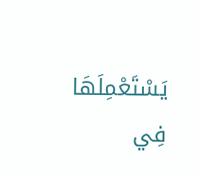يَسْتَعْمِلَهَا فِي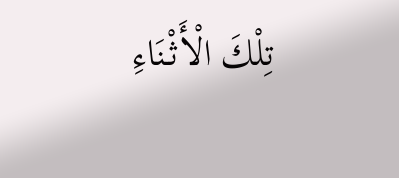تِلْكَ الْأَثْنَاءِ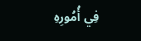فِي أُمُورِهِ